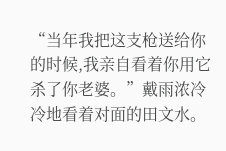“当年我把这支枪送给你的时候,我亲自看着你用它杀了你老婆。”戴雨浓冷冷地看着对面的田文水。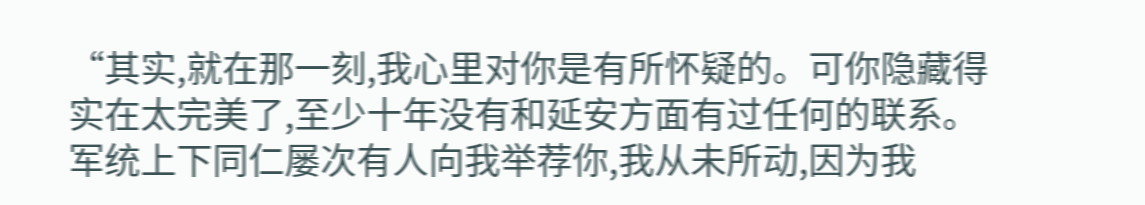“其实,就在那一刻,我心里对你是有所怀疑的。可你隐藏得实在太完美了,至少十年没有和延安方面有过任何的联系。军统上下同仁屡次有人向我举荐你,我从未所动,因为我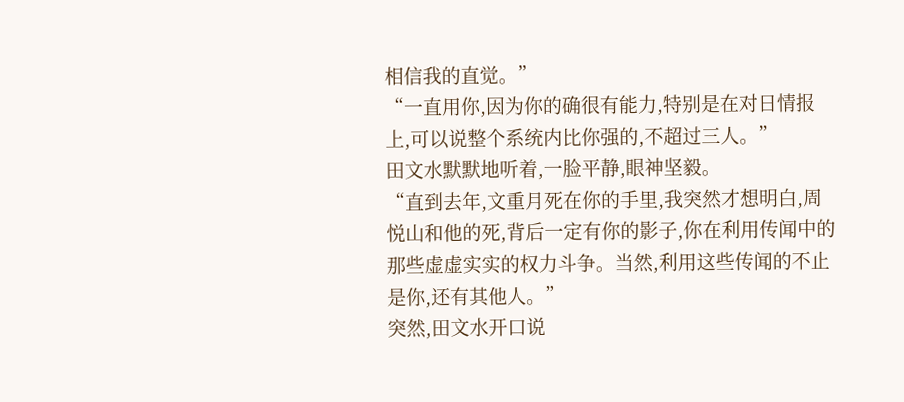相信我的直觉。”
“一直用你,因为你的确很有能力,特别是在对日情报上,可以说整个系统内比你强的,不超过三人。”
田文水默默地听着,一脸平静,眼神坚毅。
“直到去年,文重月死在你的手里,我突然才想明白,周悦山和他的死,背后一定有你的影子,你在利用传闻中的那些虚虚实实的权力斗争。当然,利用这些传闻的不止是你,还有其他人。”
突然,田文水开口说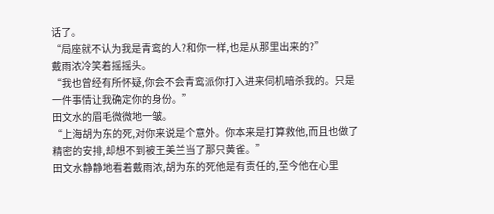话了。
“局座就不认为我是青鸾的人?和你一样,也是从那里出来的?”
戴雨浓冷笑着摇摇头。
“我也曾经有所怀疑,你会不会青鸾派你打入进来伺机暗杀我的。只是一件事情让我确定你的身份。”
田文水的眉毛微微地一皱。
“上海胡为东的死,对你来说是个意外。你本来是打算救他,而且也做了精密的安排,却想不到被王美兰当了那只黄雀。”
田文水静静地看着戴雨浓,胡为东的死他是有责任的,至今他在心里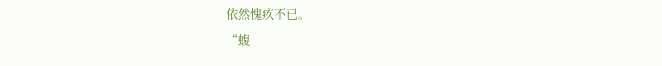依然愧疚不已。
“蝮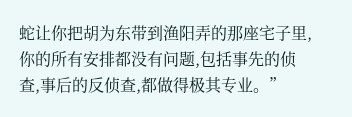蛇让你把胡为东带到渔阳弄的那座宅子里,你的所有安排都没有问题,包括事先的侦查,事后的反侦查,都做得极其专业。”